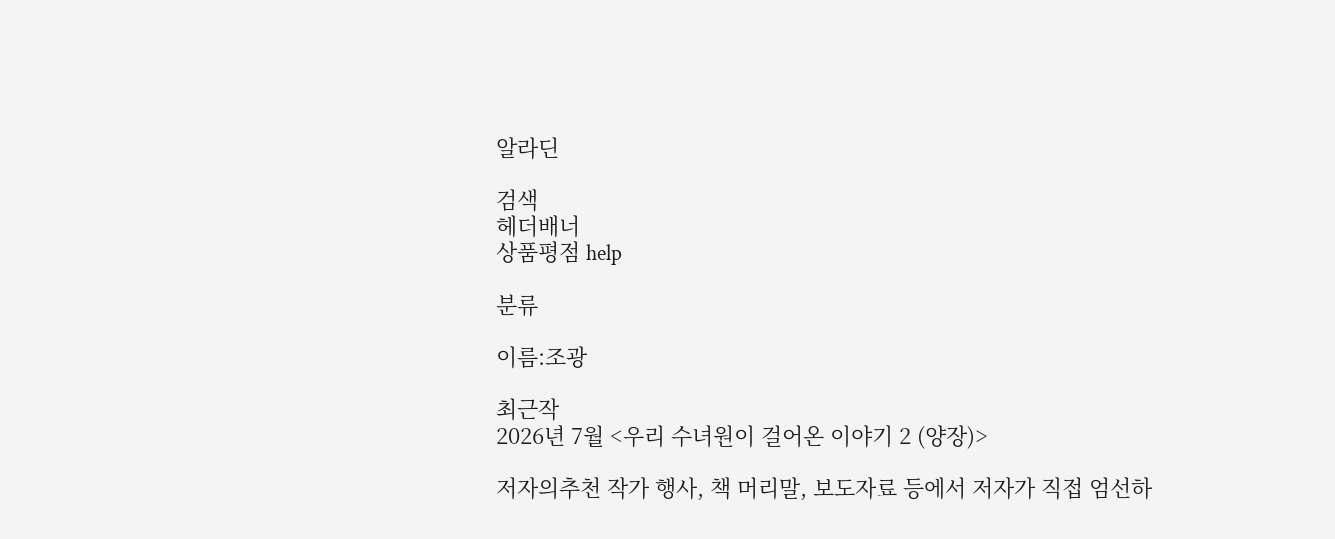알라딘

검색
헤더배너
상품평점 help

분류

이름:조광

최근작
2026년 7월 <우리 수녀원이 걸어온 이야기 2 (양장)>

저자의추천 작가 행사, 책 머리말, 보도자료 등에서 저자가 직접 엄선하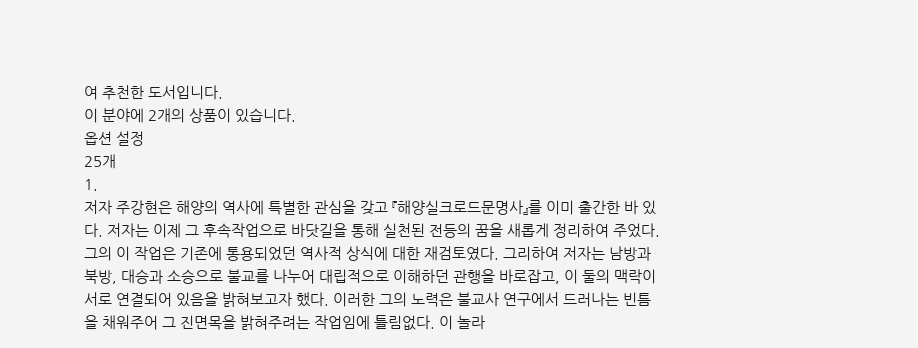여 추천한 도서입니다.
이 분야에 2개의 상품이 있습니다.
옵션 설정
25개
1.
저자 주강현은 해양의 역사에 특별한 관심을 갖고 『해양실크로드문명사』를 이미 출간한 바 있다. 저자는 이제 그 후속작업으로 바닷길을 통해 실천된 전등의 꿈을 새롭게 정리하여 주었다. 그의 이 작업은 기존에 통용되었던 역사적 상식에 대한 재검토였다. 그리하여 저자는 남방과 북방, 대승과 소승으로 불교를 나누어 대립적으로 이해하던 관행을 바로잡고, 이 둘의 맥락이 서로 연결되어 있음을 밝혀보고자 했다. 이러한 그의 노력은 불교사 연구에서 드러나는 빈틈을 채워주어 그 진면목을 밝혀주려는 작업임에 틀림없다. 이 놀라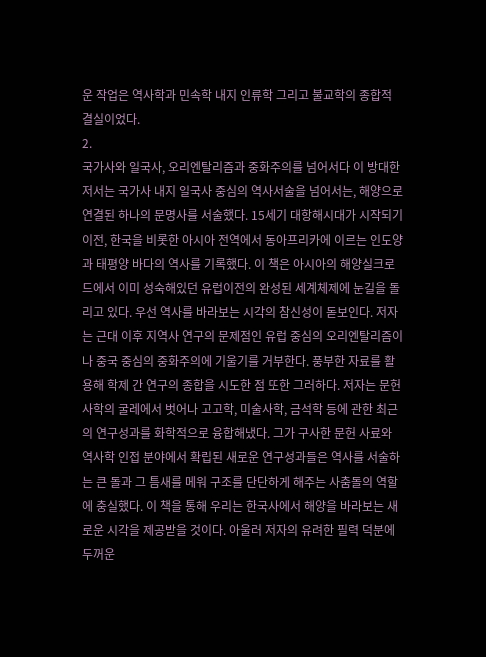운 작업은 역사학과 민속학 내지 인류학 그리고 불교학의 종합적 결실이었다.
2.
국가사와 일국사, 오리엔탈리즘과 중화주의를 넘어서다 이 방대한 저서는 국가사 내지 일국사 중심의 역사서술을 넘어서는, 해양으로 연결된 하나의 문명사를 서술했다. 15세기 대항해시대가 시작되기 이전, 한국을 비롯한 아시아 전역에서 동아프리카에 이르는 인도양과 태평양 바다의 역사를 기록했다. 이 책은 아시아의 해양실크로드에서 이미 성숙해있던 유럽이전의 완성된 세계체제에 눈길을 돌리고 있다. 우선 역사를 바라보는 시각의 참신성이 돋보인다. 저자는 근대 이후 지역사 연구의 문제점인 유럽 중심의 오리엔탈리즘이나 중국 중심의 중화주의에 기울기를 거부한다. 풍부한 자료를 활용해 학제 간 연구의 종합을 시도한 점 또한 그러하다. 저자는 문헌사학의 굴레에서 벗어나 고고학, 미술사학, 금석학 등에 관한 최근의 연구성과를 화학적으로 융합해냈다. 그가 구사한 문헌 사료와 역사학 인접 분야에서 확립된 새로운 연구성과들은 역사를 서술하는 큰 돌과 그 틈새를 메워 구조를 단단하게 해주는 사춤돌의 역할에 충실했다. 이 책을 통해 우리는 한국사에서 해양을 바라보는 새로운 시각을 제공받을 것이다. 아울러 저자의 유려한 필력 덕분에 두꺼운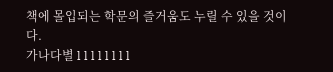책에 몰입되는 학문의 즐거움도 누릴 수 있을 것이다.
가나다별 l l l l l l l l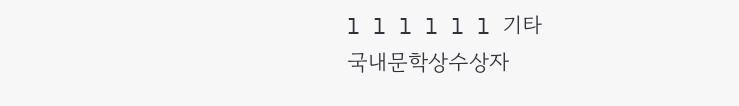l l l l l l 기타
국내문학상수상자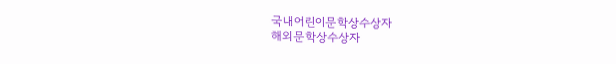국내어린이문학상수상자
해외문학상수상자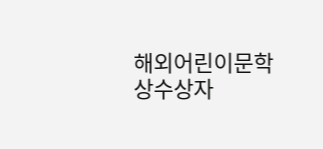해외어린이문학상수상자